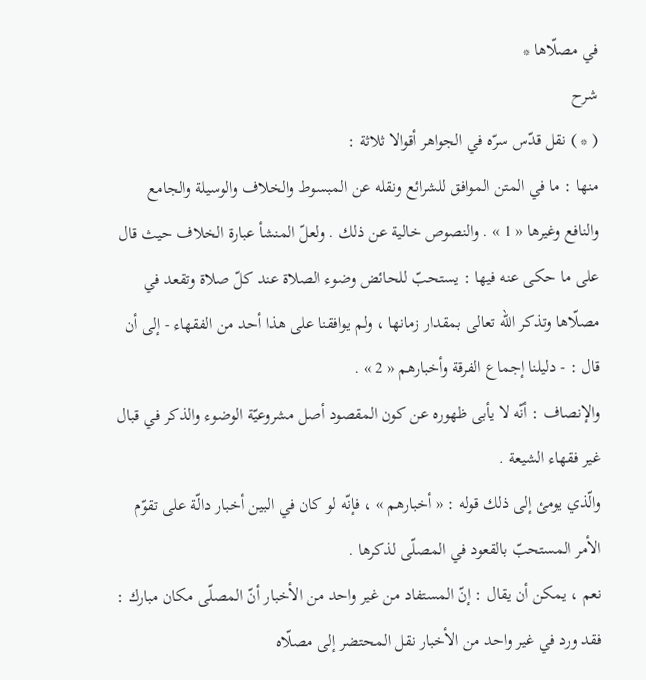في مصلّاها *
شرح
( * ) نقل قدّس سرّه في الجواهر أقوالا ثلاثة :
منها : ما في المتن الموافق للشرائع ونقله عن المبسوط والخلاف والوسيلة والجامع والنافع وغيرها « 1 » . والنصوص خالية عن ذلك . ولعلّ المنشأ عبارة الخلاف حيث قال على ما حكى عنه فيها : يستحبّ للحائض وضوء الصلاة عند كلّ صلاة وتقعد في مصلّاها وتذكر اللّه تعالى بمقدار زمانها ، ولم يوافقنا على هذا أحد من الفقهاء - إلى أن قال : - دليلنا إجماع الفرقة وأخبارهم « 2 » .
والإنصاف : أنّه لا يأبى ظهوره عن كون المقصود أصل مشروعيّة الوضوء والذكر في قبال غير فقهاء الشيعة .
والّذي يومئ إلى ذلك قوله : « أخبارهم » ، فإنّه لو كان في البين أخبار دالّة على تقوّم الأمر المستحبّ بالقعود في المصلّى لذكرها .
نعم ، يمكن أن يقال : إنّ المستفاد من غير واحد من الأخبار أنّ المصلّى مكان مبارك :
فقد ورد في غير واحد من الأخبار نقل المحتضر إلى مصلّاه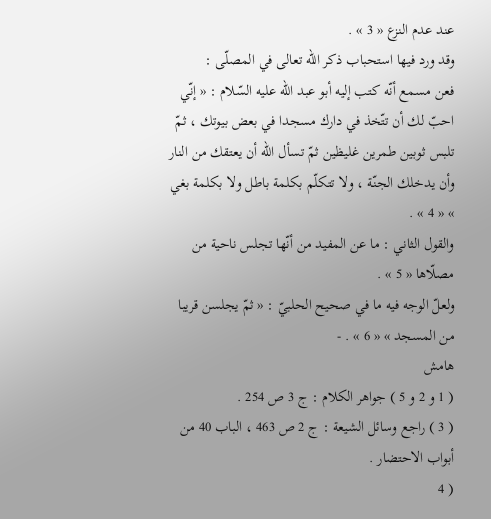عند عدم النزع « 3 » .
وقد ورد فيها استحباب ذكر اللّه تعالى في المصلّى :
فعن مسمع أنّه كتب إليه أبو عبد اللّه عليه السّلام : « إنّي احبّ لك أن تتّخذ في دارك مسجدا في بعض بيوتك ، ثمّ تلبس ثوبين طمرين غليظين ثمّ تسأل اللّه أن يعتقك من النار وأن يدخلك الجنّة ، ولا تتكلّم بكلمة باطل ولا بكلمة بغي » « 4 » .
والقول الثاني : ما عن المفيد من أنّها تجلس ناحية من مصلّاها « 5 » .
ولعلّ الوجه فيه ما في صحيح الحلبيّ : « ثمّ يجلسن قريبا من المسجد » « 6 » . -
هامش
( 1 و 2 و 5 ) جواهر الكلام : ج 3 ص 254 .
( 3 ) راجع وسائل الشيعة : ج 2 ص 463 ، الباب 40 من أبواب الاحتضار .
( 4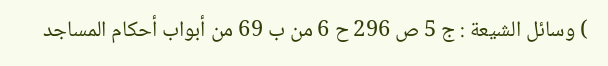) وسائل الشيعة : ج 5 ص 296 ح 6 من ب 69 من أبواب أحكام المساجد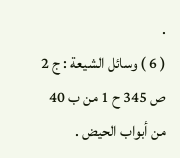.
( 6 ) وسائل الشيعة : ج 2 ص 345 ح 1 من ب 40 من أبواب الحيض .